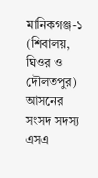মানিকগঞ্জ-১ (শিবালয়, ঘিওর ও দৌলতপুর) আসনের সংসদ সদস্য এসএ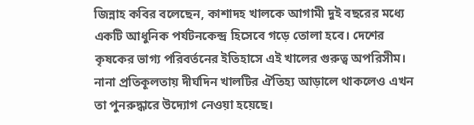জিন্নাহ কবির বলেছেন, কাশাদহ খালকে আগামী দুই বছরের মধ্যে একটি আধুনিক পর্যটনকেন্দ্র হিসেবে গড়ে তোলা হবে। দেশের কৃষকের ভাগ্য পরিবর্তনের ইতিহাসে এই খালের গুরুত্ব অপরিসীম। নানা প্রতিকূলতায় দীর্ঘদিন খালটির ঐতিহ্য আড়ালে থাকলেও এখন তা পুনরুদ্ধারে উদ্যোগ নেওয়া হয়েছে।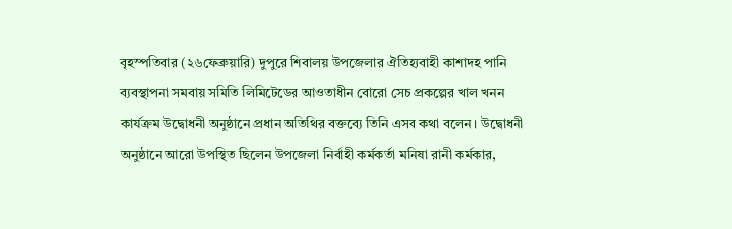বৃহস্পতিবার (২৬ফেব্রুয়ারি) দুপুরে শিবালয় উপজেলার ঐতিহ্যবাহী কাশাদহ পানি ব্যবস্থাপনা সমবায় সমিতি লিমিটেডের আওতাধীন বোরো সেচ প্রকল্পের খাল খনন কার্যক্রম উদ্বোধনী অনুষ্ঠানে প্রধান অতিথির বক্তব্যে তিনি এসব কথা বলেন। উদ্বোধনী অনুষ্ঠানে আরো উপস্থিত ছিলেন উপজেলা নির্বাহী কর্মকর্তা মনিষা রানী কর্মকার,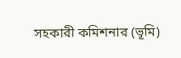সহকারী কমিশনার (ভূমি)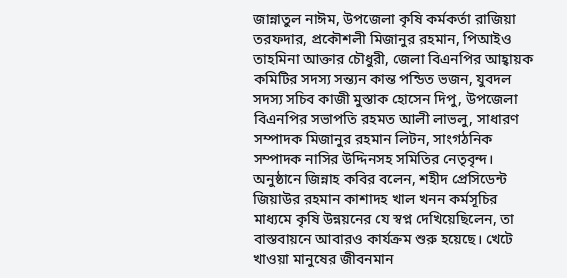জান্নাতুল নাঈম, উপজেলা কৃষি কর্মকর্তা রাজিয়া তরফদার, প্রকৌশলী মিজানুর রহমান, পিআইও তাহমিনা আক্তার চৌধুরী, জেলা বিএনপির আহ্বায়ক কমিটির সদস্য সন্ত্যন কান্ত পন্ডিত ভজন, যুবদল সদস্য সচিব কাজী মুস্তাক হোসেন দিপু, উপজেলা বিএনপির সভাপতি রহমত আলী লাভলু, সাধারণ সম্পাদক মিজানুর রহমান লিটন, সাংগঠনিক সম্পাদক নাসির উদ্দিনসহ সমিতির নেতৃবৃন্দ।
অনুষ্ঠানে জিন্নাহ কবির বলেন, শহীদ প্রেসিডেন্ট জিয়াউর রহমান কাশাদহ খাল খনন কর্মসূচির মাধ্যমে কৃষি উন্নয়নের যে স্বপ্ন দেখিয়েছিলেন, তা বাস্তবায়নে আবারও কার্যক্রম শুরু হয়েছে। খেটে খাওয়া মানুষের জীবনমান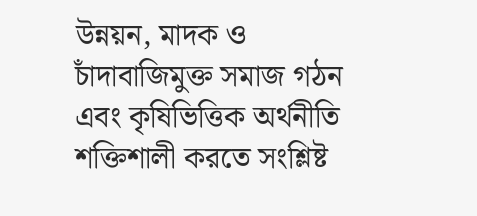উন্নয়ন, মাদক ও চাঁদাবাজিমুক্ত সমাজ গঠন এবং কৃষিভিত্তিক অর্থনীতি শক্তিশালী করতে সংশ্লিষ্ট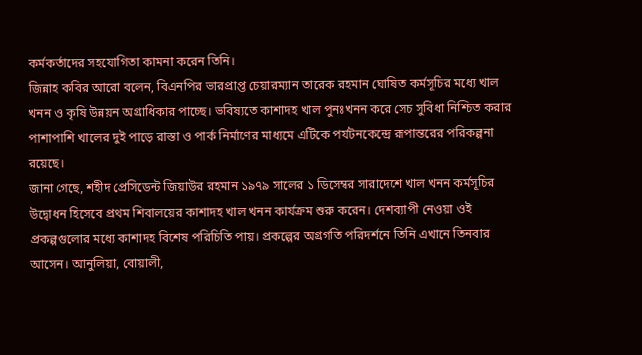কর্মকর্তাদের সহযোগিতা কামনা করেন তিনি।
জিন্নাহ কবির আরো বলেন, বিএনপির ভারপ্রাপ্ত চেয়ারম্যান তারেক রহমান ঘোষিত কর্মসূচির মধ্যে খাল খনন ও কৃষি উন্নয়ন অগ্রাধিকার পাচ্ছে। ভবিষ্যতে কাশাদহ খাল পুনঃখনন করে সেচ সুবিধা নিশ্চিত করার পাশাপাশি খালের দুই পাড়ে রাস্তা ও পার্ক নির্মাণের মাধ্যমে এটিকে পর্যটনকেন্দ্রে রূপান্তরের পরিকল্পনা রয়েছে।
জানা গেছে, শহীদ প্রেসিডেন্ট জিয়াউর রহমান ১৯৭৯ সালের ১ ডিসেম্বর সারাদেশে খাল খনন কর্মসূচির উদ্বোধন হিসেবে প্রথম শিবালয়ের কাশাদহ খাল খনন কার্যক্রম শুরু করেন। দেশব্যাপী নেওয়া ওই প্রকল্পগুলোর মধ্যে কাশাদহ বিশেষ পরিচিতি পায়। প্রকল্পের অগ্রগতি পরিদর্শনে তিনি এখানে তিনবার আসেন। আনুলিয়া, বোয়ালী,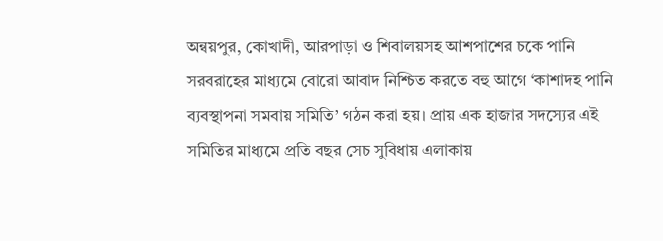অন্বয়পুর, কোখাদী, আরপাড়া ও শিবালয়সহ আশপাশের চকে পানি সরবরাহের মাধ্যমে বোরো আবাদ নিশ্চিত করতে বহু আগে ‘কাশাদহ পানি ব্যবস্থাপনা সমবায় সমিতি’ গঠন করা হয়। প্রায় এক হাজার সদস্যের এই সমিতির মাধ্যমে প্রতি বছর সেচ সুবিধায় এলাকায়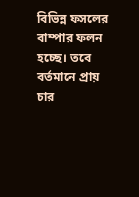বিভিন্ন ফসলের বাম্পার ফলন হচ্ছে। তবে বর্তমানে প্রায় চার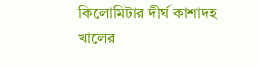কিলোমিটার দীর্ঘ কাশাদহ খালের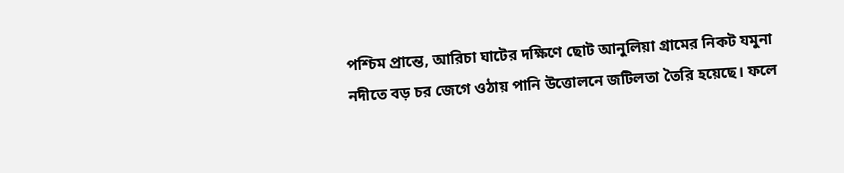পশ্চিম প্রান্তে, আরিচা ঘাটের দক্ষিণে ছোট আনুলিয়া গ্রামের নিকট যমুনা নদীতে বড় চর জেগে ওঠায় পানি উত্তোলনে জটিলতা তৈরি হয়েছে। ফলে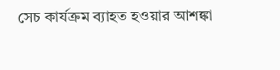সেচ কার্যক্রম ব্যাহত হওয়ার আশঙ্কা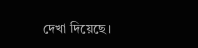দেখা দিয়েছে।